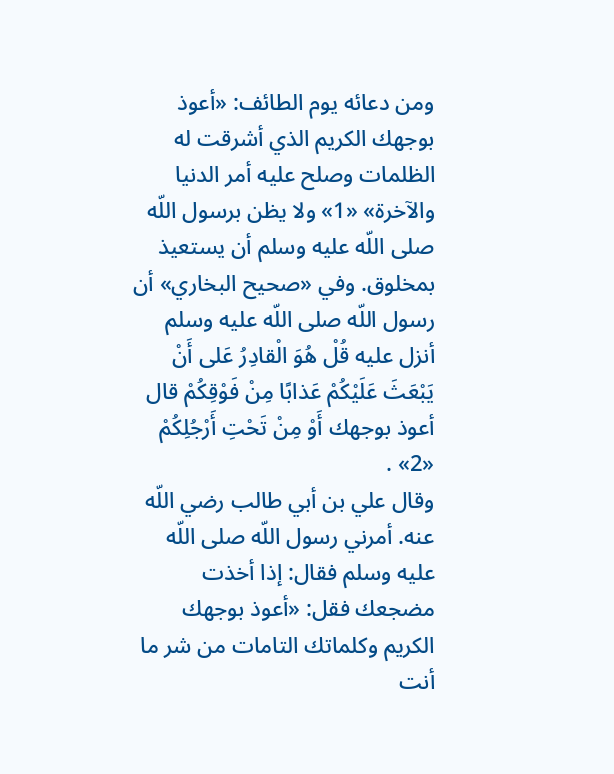ومن دعائه يوم الطائف: «أعوذ بوجهك الكريم الذي أشرقت له الظلمات وصلح عليه أمر الدنيا والآخرة» «1» ولا يظن برسول اللّه صلى اللّه عليه وسلم أن يستعيذ بمخلوق. وفي «صحيح البخاري» أن رسول اللّه صلى اللّه عليه وسلم أنزل عليه قُلْ هُوَ الْقادِرُ عَلى أَنْ يَبْعَثَ عَلَيْكُمْ عَذابًا مِنْ فَوْقِكُمْ قال أعوذ بوجهك أَوْ مِنْ تَحْتِ أَرْجُلِكُمْ «2» .
وقال علي بن أبي طالب رضي اللّه عنه. أمرني رسول اللّه صلى اللّه عليه وسلم فقال: إذا أخذت مضجعك فقل: «أعوذ بوجهك الكريم وكلماتك التامات من شر ما أنت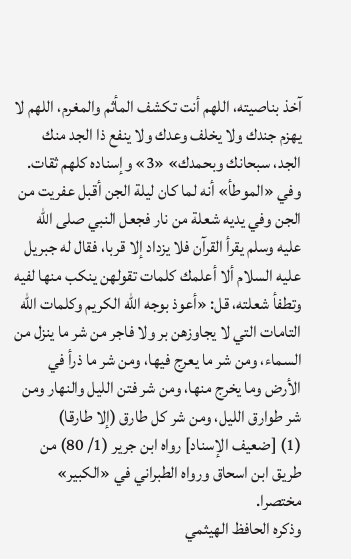آخذ بناصيته، اللهم أنت تكشف المأثم والمغرم، اللهم لا يهزم جندك ولا يخلف وعدك ولا ينفع ذا الجد منك الجد، سبحانك وبحمدك» «3» وإسناده كلهم ثقات.
وفي «الموطأ» أنه لما كان ليلة الجن أقبل عفريت من الجن وفي يديه شعلة من نار فجعل النبي صلى اللّه عليه وسلم يقرأ القرآن فلا يزداد إلا قربا، فقال له جبريل عليه السلام ألا أعلمك كلمات تقولهن ينكب منها لفيه وتطفأ شعلته، قل: «أعوذ بوجه اللّه الكريم وكلمات اللّه التامات التي لا يجاوزهن بر ولا فاجر من شر ما ينزل من السماء، ومن شر ما يعرج فيها، ومن شر ما ذرأ في الأرض وما يخرج منها، ومن شر فتن الليل والنهار ومن شر طوارق الليل، ومن شر كل طارق (إلا طارقا)
(1) [ضعيف الإسناد] رواه ابن جرير (1/ 80) من طريق ابن اسحاق ورواه الطبراني في «الكبير» مختصرا.
وذكره الحافظ الهيثمي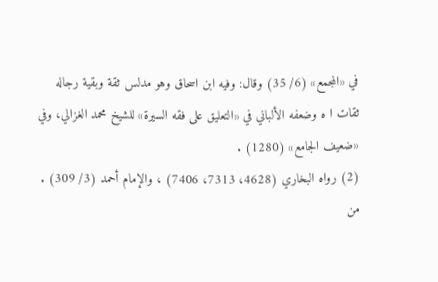في «المجمع» (6/ 35) وقال: وفيه ابن اسحاق وهو مدلس ثقة وبقية رجاله ثقات ا ه وضعفه الألباني في «التعليق على فقه السيرة» للشيخ محمد الغزالي، وفي «ضعيف الجامع» (1280) .
(2) رواه البخاري (4628، 7313، 7406) ، والإمام أحمد (3/ 309) .
من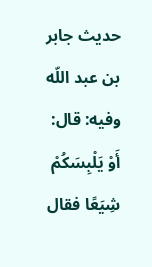حديث جابر بن عبد اللّه وفيه: قال: أَوْ يَلْبِسَكُمْ شِيَعًا فقال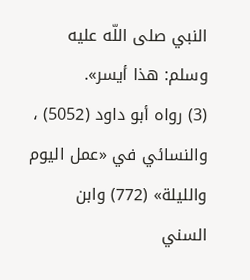النبي صلى اللّه عليه وسلم: هذا أيسر».
(3) رواه أبو داود (5052) ، والنسائي في «عمل اليوم والليلة» (772) وابن السني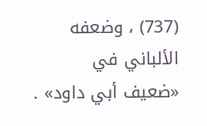(737) ، وضعفه الألباني في «ضعيف أبي داود» .